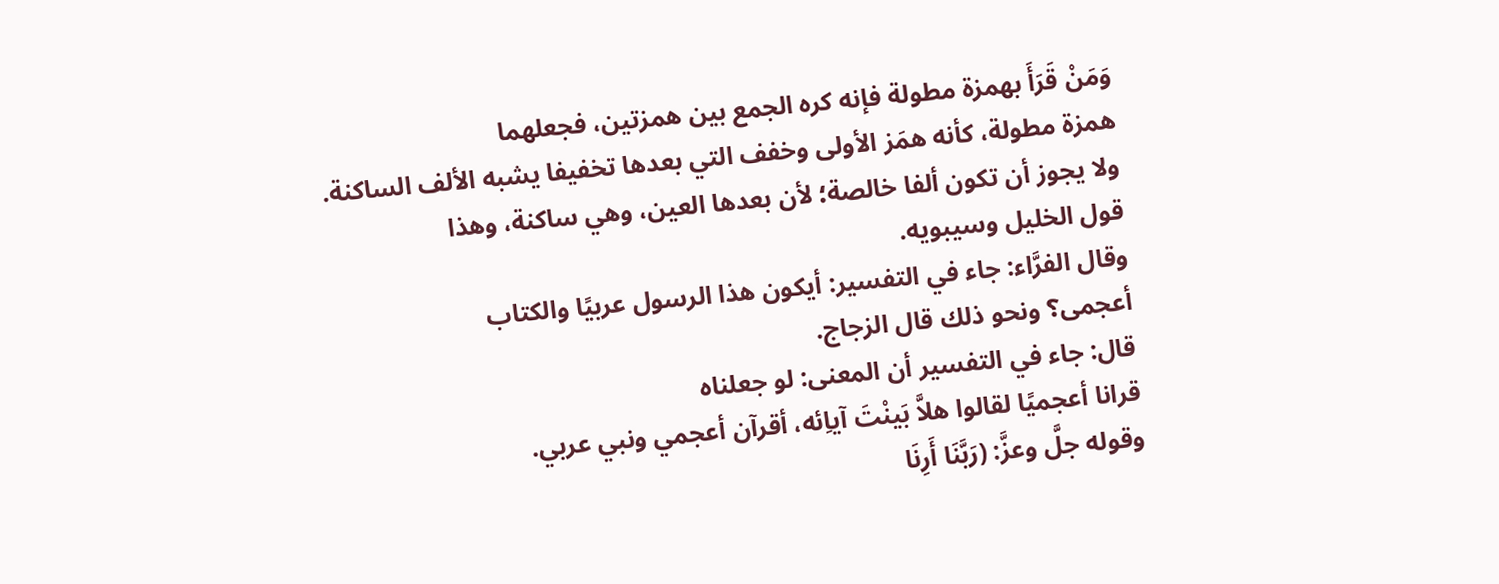وَمَنْ قَرَأَ بهمزة مطولة فإنه كره الجمع بين همزتين، فجعلهما
همزة مطولة، كأنه همَز الأولى وخفف التي بعدها تخفيفا يشبه الألف الساكنة.
ولا يجوز أن تكون ألفا خالصة؛ لأن بعدها العين، وهي ساكنة، وهذا
قول الخليل وسيبويه.
وقال الفرَّاء: جاء في التفسير: أيكون هذا الرسول عربيًا والكتاب
أعجمى؟ ونحو ذلك قال الزجاج.
قال: جاء في التفسير أن المعنى: لو جعلناه
قرانا أعجميًا لقالوا هلاَّ بَينْتَ آياِئه، أقرآن أعجمي ونبي عربي.
وقوله جلَّ وعزَّ: (رَبَّنَا أَرِنَا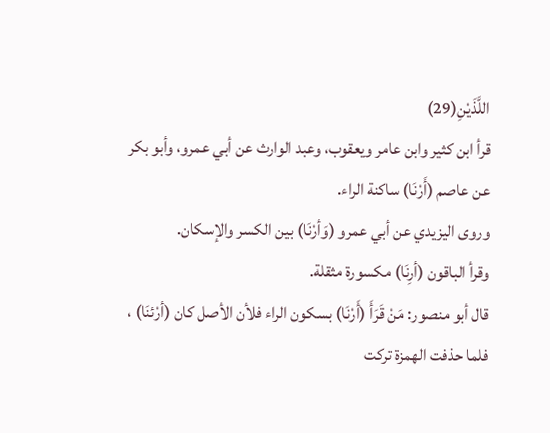اللَّذَيْنِ(29)
قرأ ابن كثير وابن عامر ويعقوب، وعبد الوارث عن أبي عمرو، وأبو بكر
عن عاصم (أَرْنَا) ساكنة الراء.
وروى اليزيدي عن أبي عمرو (وَأرْنَا) بين الكسر والإسكان.
وقرأ الباقون (أرِنَا) مكسورة مثقلة.
قال أبو منصور: مَنْ قَرَأَ (أَرْنَا) بسكون الراء فلأن الأصل كان (أرْئنَا) ،
فلما حذفت الهمزة تركت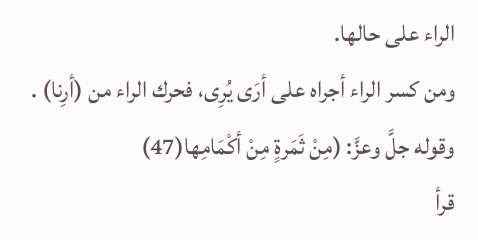الراء على حالها.
ومن كسر الراء أجراه على أرَى يُرِى، فحرك الراء من (أرِنا) .
وقوله جلَّ وعزَّ: (مِنْ ثَمَرةٍ مِنْ أكْمَامِها(47)
قرأ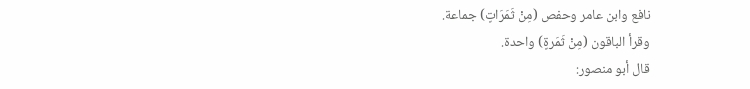نافع وابن عامر وحفص (مِنْ ثَمَرَاتٍ) جماعة.
وقرأ الباقون (مِنْ ثَمَرةٍ) واحدة.
قال أبو منصور: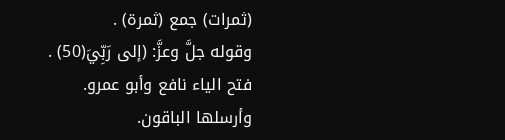(ثمرات) جمع (ثمرة) .
وقوله جلَّ وعزَّ: (إلى رَبِّيَ(50) .
فتح الياء نافع وأبو عمرو.
وأرسلها الباقون.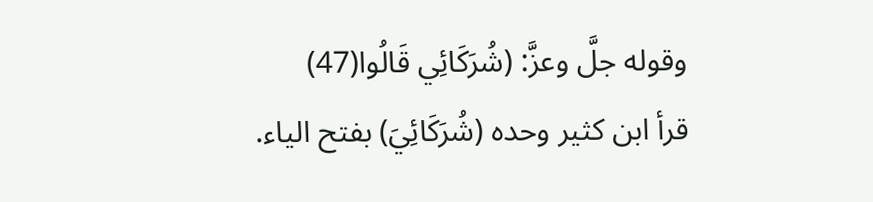وقوله جلَّ وعزَّ: (شُرَكَائِي قَالُوا(47)
قرأ ابن كثير وحده (شُرَكَائِيَ) بفتح الياء.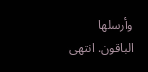وأرسلها الباقون. انتهى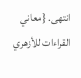انتهى. {معاني القراءات للأزهري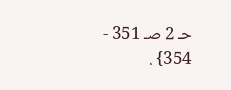حـ 2 صـ 351 - 354} .